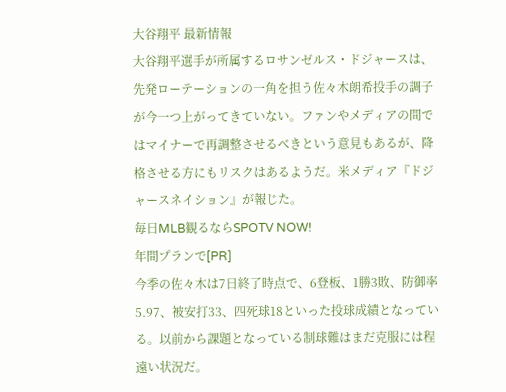大谷翔平 最新情報
大谷翔平選手が所属するロサンゼルス・ドジャースは、先発ローテーションの一角を担う佐々木朗希投手の調子が今一つ上がってきていない。ファンやメディアの間ではマイナーで再調整させるべきという意見もあるが、降格させる方にもリスクはあるようだ。米メディア『ドジャースネイション』が報じた。
毎日MLB観るならSPOTV NOW!
年間プランで[PR]
今季の佐々木は7日終了時点で、6登板、1勝3敗、防御率5.97、被安打33、四死球18といった投球成績となっている。以前から課題となっている制球難はまだ克服には程遠い状況だ。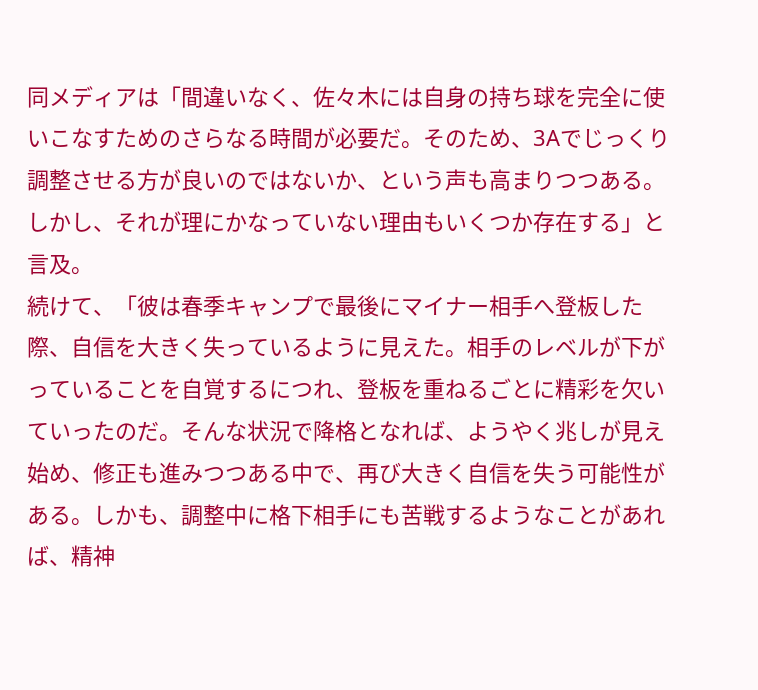同メディアは「間違いなく、佐々木には自身の持ち球を完全に使いこなすためのさらなる時間が必要だ。そのため、3Aでじっくり調整させる方が良いのではないか、という声も高まりつつある。しかし、それが理にかなっていない理由もいくつか存在する」と言及。
続けて、「彼は春季キャンプで最後にマイナー相手へ登板した際、自信を大きく失っているように見えた。相手のレベルが下がっていることを自覚するにつれ、登板を重ねるごとに精彩を欠いていったのだ。そんな状況で降格となれば、ようやく兆しが見え始め、修正も進みつつある中で、再び大きく自信を失う可能性がある。しかも、調整中に格下相手にも苦戦するようなことがあれば、精神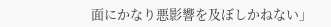面にかなり悪影響を及ぼしかねない」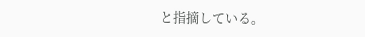と指摘している。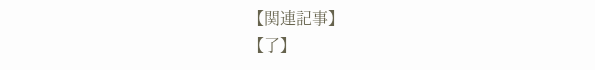【関連記事】
【了】